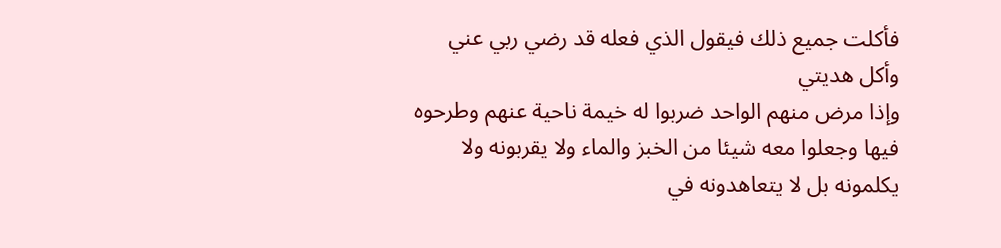فأكلت جميع ذلك فيقول الذي فعله قد رضي ربي عني وأكل هديتي
وإذا مرض منهم الواحد ضربوا له خيمة ناحية عنهم وطرحوه فيها وجعلوا معه شيئا من الخبز والماء ولا يقربونه ولا يكلمونه بل لا يتعاهدونه في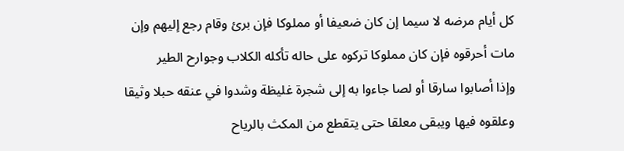كل أيام مرضه لا سيما إن كان ضعيفا أو مملوكا فإن برئ وقام رجع إليهم وإن مات أحرقوه فإن كان مملوكا تركوه على حاله تأكله الكلاب وجوارح الطير
وإذا أصابوا سارقا أو لصا جاءوا به إلى شجرة غليظة وشدوا في عنقه حبلا وثيقا وعلقوه فيها ويبقى معلقا حتى يتقطع من المكث بالرياح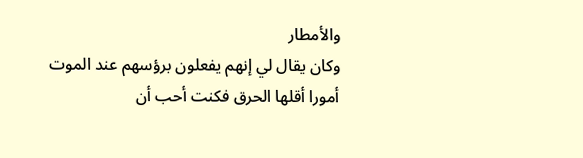والأمطار
وكان يقال لي إنهم يفعلون برؤسهم عند الموت أمورا أقلها الحرق فكنت أحب أن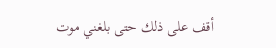أقف على ذلك حتى بلغني موت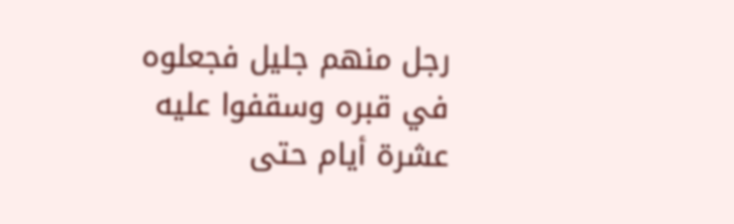رجل منهم جليل فجعلوه في قبره وسقفوا عليه عشرة أيام حتى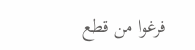فرغوا من قطع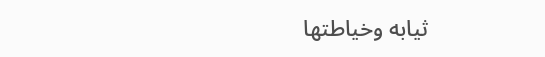ثيابه وخياطتها